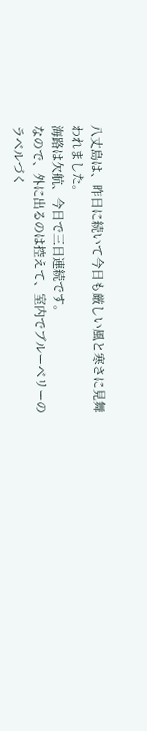八丈島は、昨日に続いて今日も厳しい風と寒さに見舞われました。
海路は欠航、今日で三日連続です。
なので、外に出るのは控えて、室内でブルーベリーのラベルづく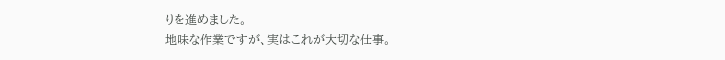りを進めました。
地味な作業ですが、実はこれが大切な仕事。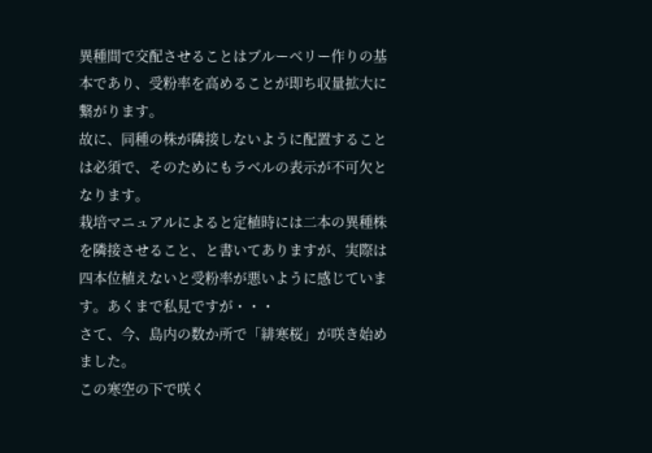異種間で交配させることはブルーベリー作りの基本であり、受粉率を高めることが即ち収量拡大に繋がります。
故に、同種の株が隣接しないように配置することは必須で、そのためにもラベルの表示が不可欠となります。
栽培マニュアルによると定植時には二本の異種株を隣接させること、と書いてありますが、実際は四本位植えないと受粉率が悪いように感じています。あくまで私見ですが・・・
さて、今、島内の数か所で「緋寒桜」が咲き始めました。
この寒空の下で咲く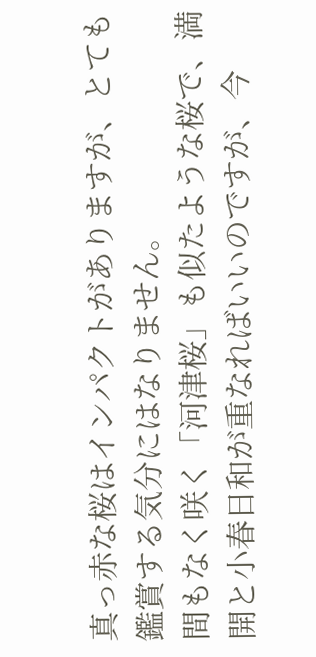真っ赤な桜はインパクトがありますが、とても鑑賞する気分にはなりません。
間もなく咲く「河津桜」も似たような桜で、満開と小春日和が重なればいいのですが、今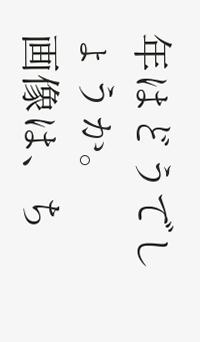年はどうでしょうか。
画像は、ち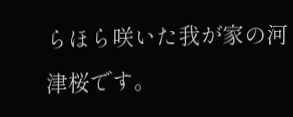らほら咲いた我が家の河津桜です。